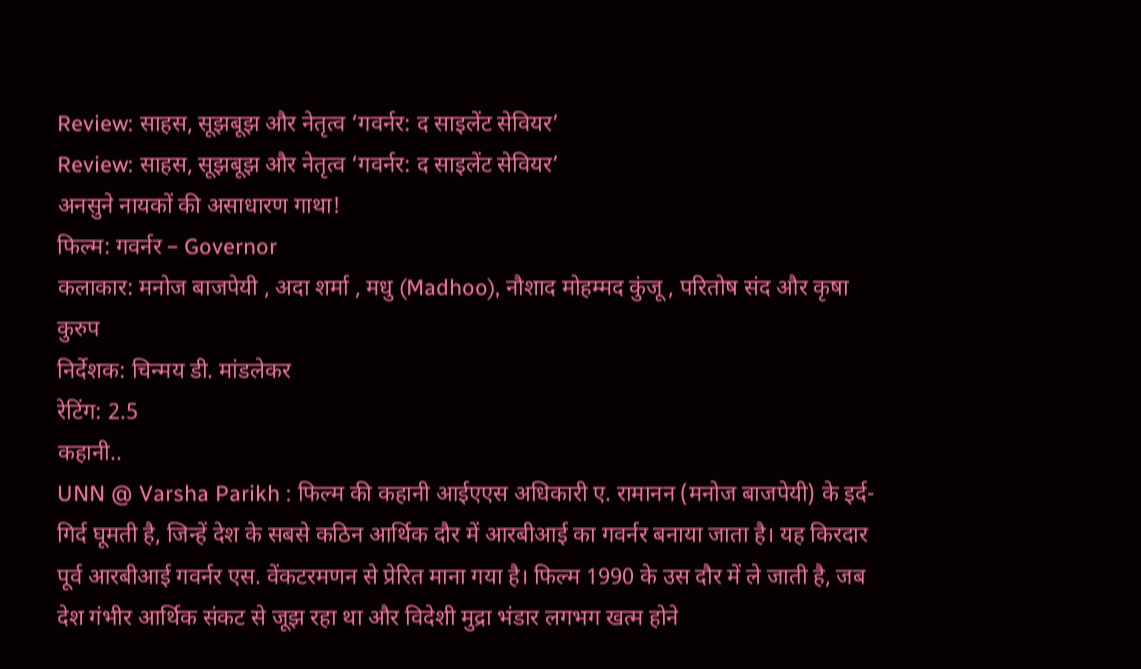Review: साहस, सूझबूझ और नेतृत्व ‘गवर्नर: द साइलेंट सेवियर’
Review: साहस, सूझबूझ और नेतृत्व ‘गवर्नर: द साइलेंट सेवियर’
अनसुने नायकों की असाधारण गाथा!
फिल्म: गवर्नर – Governor
कलाकार: मनोज बाजपेयी , अदा शर्मा , मधु (Madhoo), नौशाद मोहम्मद कुंजू , परितोष संद और कृषा कुरुप
निर्देशक: चिन्मय डी. मांडलेकर
रेटिंग: 2.5
कहानी..
UNN @ Varsha Parikh : फिल्म की कहानी आईएएस अधिकारी ए. रामानन (मनोज बाजपेयी) के इर्द-गिर्द घूमती है, जिन्हें देश के सबसे कठिन आर्थिक दौर में आरबीआई का गवर्नर बनाया जाता है। यह किरदार पूर्व आरबीआई गवर्नर एस. वेंकटरमणन से प्रेरित माना गया है। फिल्म 1990 के उस दौर में ले जाती है, जब देश गंभीर आर्थिक संकट से जूझ रहा था और विदेशी मुद्रा भंडार लगभग खत्म होने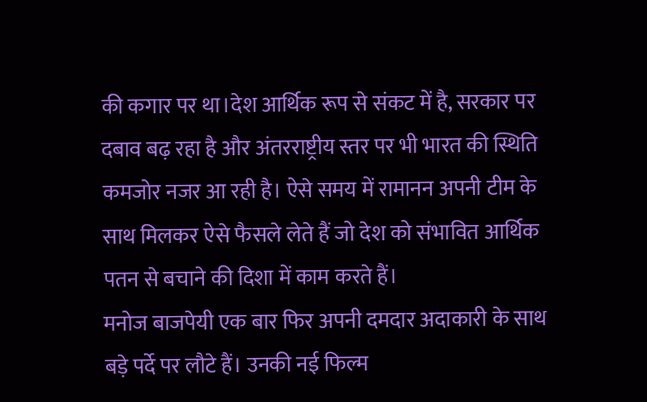की कगार पर था।देश आर्थिक रूप से संकट में है, सरकार पर दबाव बढ़ रहा है और अंतरराष्ट्रीय स्तर पर भी भारत की स्थिति कमजोर नजर आ रही है। ऐसे समय में रामानन अपनी टीम के साथ मिलकर ऐसे फैसले लेते हैं जो देश को संभावित आर्थिक पतन से बचाने की दिशा में काम करते हैं।
मनोज बाजपेयी एक बार फिर अपनी दमदार अदाकारी के साथ बड़े पर्दे पर लौटे हैं। उनकी नई फिल्म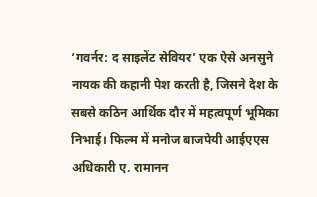‘गवर्नर: द साइलेंट सेवियर’ एक ऐसे अनसुने नायक की कहानी पेश करती है, जिसने देश के सबसे कठिन आर्थिक दौर में महत्वपूर्ण भूमिका निभाई। फिल्म में मनोज बाजपेयी आईएएस अधिकारी ए. रामानन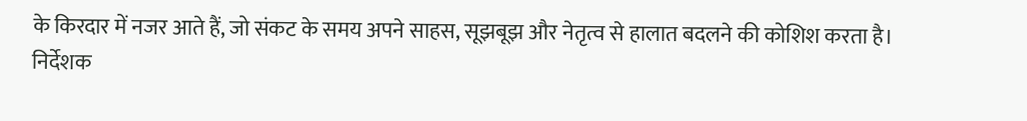के किरदार में नजर आते हैं, जो संकट के समय अपने साहस, सूझबूझ और नेतृत्व से हालात बदलने की कोशिश करता है। निर्देशक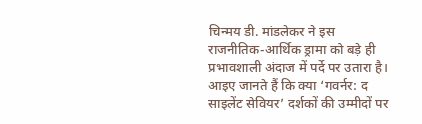चिन्मय डी. मांडलेकर ने इस राजनीतिक-आर्थिक ड्रामा को बड़े ही प्रभावशाली अंदाज में पर्दे पर उतारा है। आइए जानते हैं कि क्या ‘गवर्नर: द साइलेंट सेवियर’ दर्शकों की उम्मीदों पर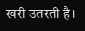खरी उतरती है।